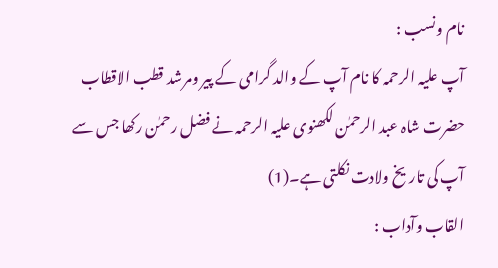نام ونسب :
آپ علیہ الرحمہ کا نام آپ کے والد گرامی کے پیر ومرشد قطب الاقطاب حضرت شاہ عبد الرحمٰن لکھنوی علیہ الرحمہ نے فضل رحمٰن رکھا جس سے آپ کی تاریخ ولادت نکلتی ہے۔(1)
القاب وآداب :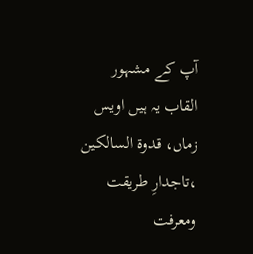آپ کے مشہور القاب یہ ہیں اویس زماں، قدوة السالکین ،تاجدارِ طریقت ومعرفت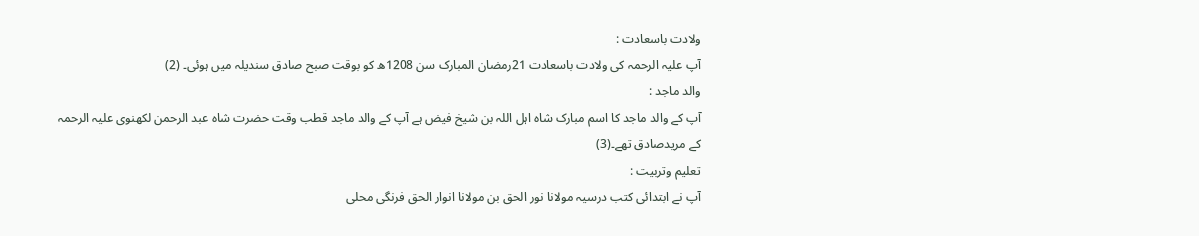ولادت باسعادت :
آپ علیہ الرحمہ کی ولادت باسعادت 21رمضان المبارک سن 1208ھ کو بوقت صبح صادق سندیلہ میں ہوئی۔ (2)
والد ماجد :
آپ کے والد ماجد کا اسم مبارک شاہ اہل اللہ بن شیخ فیض ہے آپ کے والد ماجد قطب وقت حضرت شاہ عبد الرحمن لکھنوی علیہ الرحمہ کے مریدصادق تھے۔(3)
تعلیم وتربیت :
آپ نے ابتدائی کتب درسیہ مولانا نور الحق بن مولانا انوار الحق فرنگی محلی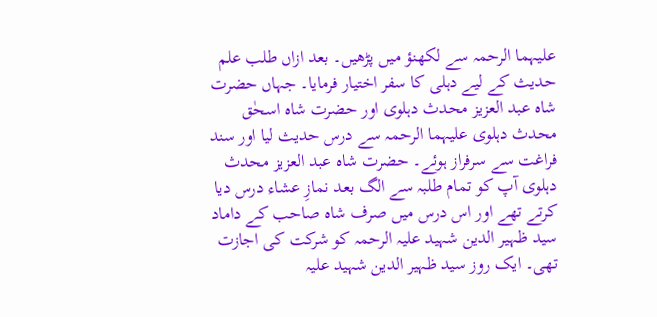علیہما الرحمہ سے لکھنؤ میں پڑھیں۔ بعد ازاں طلب علم حدیث کے لیے دہلی کا سفر اختیار فرمایا۔ جہاں حضرت شاہ عبد العزیز محدث دہلوی اور حضرت شاہ اسحٰق محدث دہلوی علیہما الرحمہ سے درس حدیث لیا اور سند فراغت سے سرفراز ہوئے۔ حضرت شاہ عبد العزیز محدث دہلوی آپ کو تمام طلبہ سے الگ بعد نمازِ عشاء درس دیا کرتے تھے اور اس درس میں صرف شاہ صاحب کے داماد سید ظہیر الدین شہید علیہ الرحمہ کو شرکت کی اجازت تھی۔ ایک روز سید ظہیر الدین شہید علیہ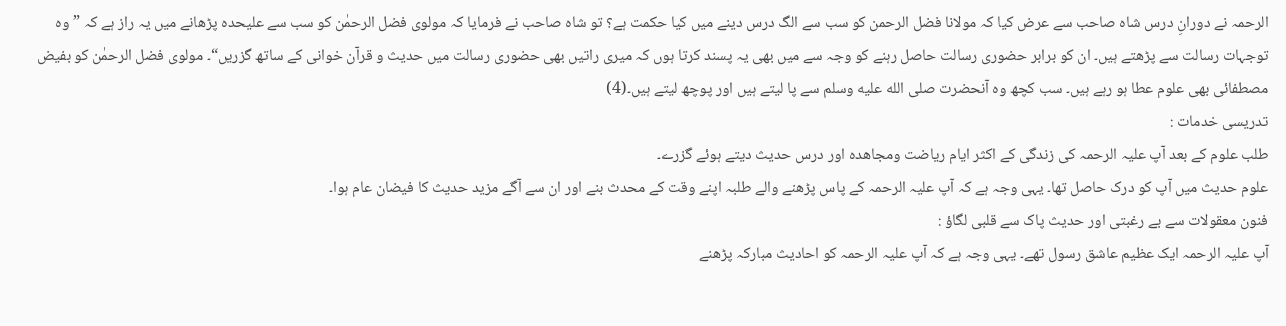الرحمہ نے دورانِ درس شاہ صاحب سے عرض کیا کہ مولانا فضل الرحمن کو سب سے الگ درس دینے میں کیا حکمت ہے؟ تو شاہ صاحب نے فرمایا کہ مولوی فضل الرحمٰن کو سب سے علیحدہ پڑھانے میں یہ راز ہے کہ ”وہ توجہات رسالت سے پڑھتے ہیں۔ ان کو برابر حضوری رسالت حاصل رہنے کو وجہ سے میں بھی یہ پسند کرتا ہوں کہ میری راتیں بھی حضوری رسالت میں حدیث و قرآن خوانی کے ساتھ گزریں“۔ مولوی فضل الرحمٰن کو بفیض مصطفائی بھی علوم عطا ہو رہے ہیں۔ سب کچھ وہ آنحضرت صلى الله عليه وسلم سے پا لیتے ہیں اور پوچھ لیتے ہیں۔(4)
تدریسی خدمات :
طلب علوم کے بعد آپ علیہ الرحمہ کی زندگی کے اکثر ایام ریاضت ومجاھدہ اور درس حدیث دیتے ہوئے گزرے۔
علوم حدیث میں آپ کو درک حاصل تھا۔ یہی وجہ ہے کہ آپ علیہ الرحمہ کے پاس پڑھنے والے طلبہ اپنے وقت کے محدث بنے اور ان سے آگے مزید حدیث کا فیضان عام ہوا۔
فنون معقولات سے بے رغبتی اور حدیث پاک سے قلبی لگاؤ :
آپ علیہ الرحمہ ایک عظیم عاشق رسول تھے۔ یہی وجہ ہے کہ آپ علیہ الرحمہ کو احادیث مبارکہ پڑھنے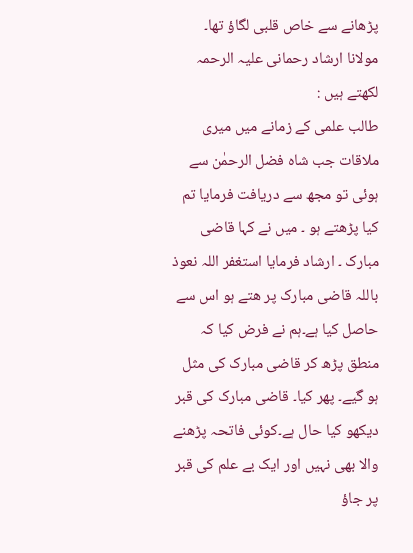پڑھانے سے خاص قلبی لگاؤ تھا۔
مولانا ارشاد رحمانی علیہ الرحمہ لکھتے ہیں :
طالب علمی کے زمانے میں میری ملاقات جب شاہ فضل الرحمٰن سے ہوئی تو مجھ سے دریافت فرمایا تم کیا پڑھتے ہو ۔ میں نے کہا قاضی مبارک ۔ ارشاد فرمایا استغفر اللہ نعوذ باللہ قاضی مبارک پر ھتے ہو اس سے حاصل کیا ہے۔ہم نے فرض کیا کہ منطق پڑھ کر قاضی مبارک کی مثل ہو گیے۔ پھر کیا۔ قاضی مبارک کی قبر دیکھو کیا حال ہے۔کوئی فاتحہ پڑھنے والا بھی نہیں اور ایک بے علم کی قبر پر جاؤ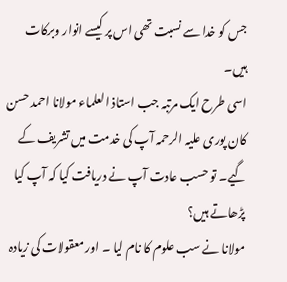جس کو خدا سے نسبت تھی اس پر کیسے انوار وبرکات ہیں۔
اسی طرح ایک مرتبہ جب استاذ العلماء مولانا احمد حسن کان پوری علیہ الرحمہ آپ کی خدمت میں تشریف کے گیے۔ تو حسب عادت آپ نے دریافت کیا کہ آپ کیا پڑھاتے ہیں؟
مولانا نے سب علوم کا نام لیا ۔ اور معقولات کی زیادہ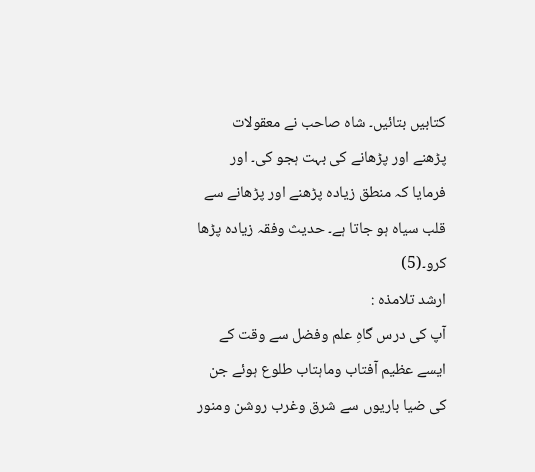کتابیں بتائیں۔ شاہ صاحب نے معقولات پڑھنے اور پڑھانے کی بہت ہجو کی۔ اور فرمایا کہ منطق زیادہ پڑھنے اور پڑھانے سے قلب سیاہ ہو جاتا ہے۔ حدیث وفقہ زیادہ پڑھا کرو۔(5)
ارشد تلامذہ :
آپ کی درس گاہِ علم وفضل سے وقت کے ایسے عظیم آفتاب وماہتاب طلوع ہوئے جن کی ضیا باریوں سے شرق وغرب روشن ومنور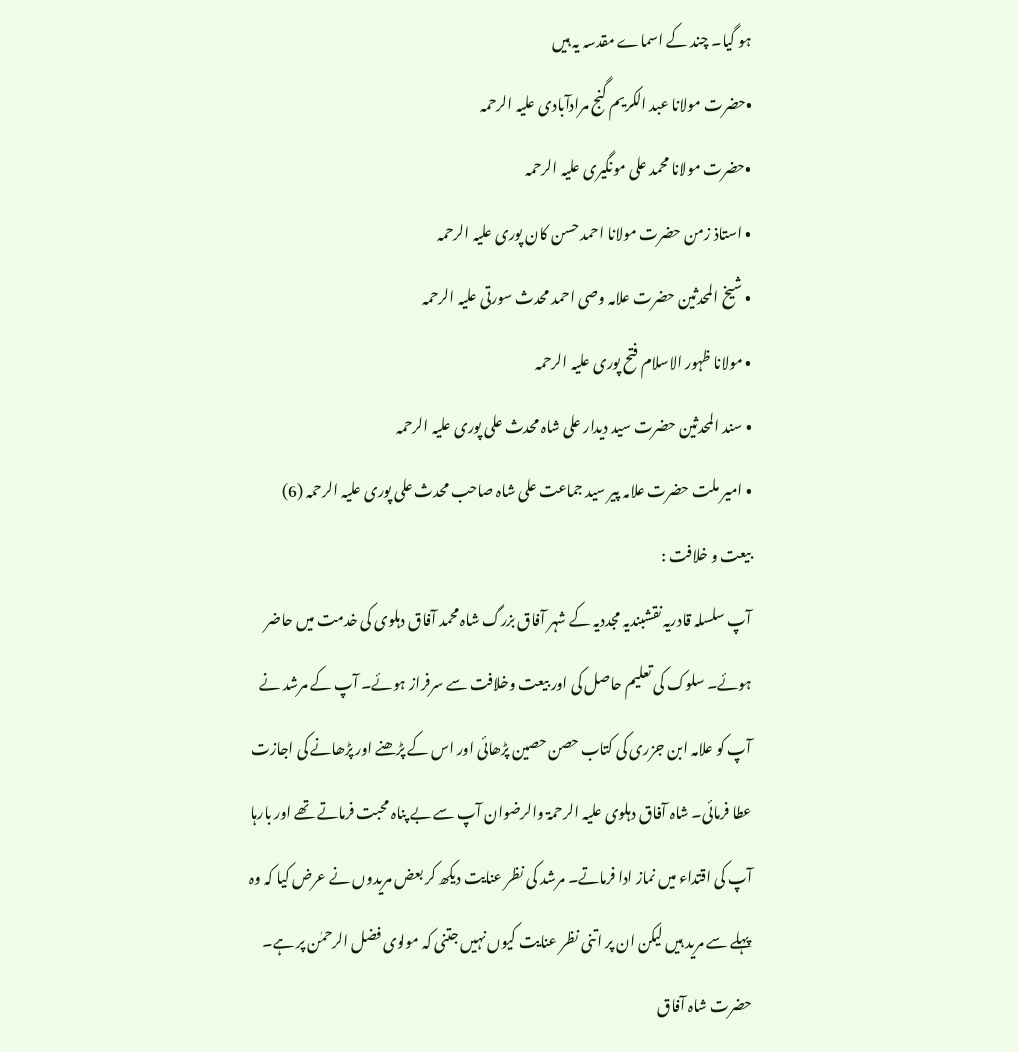ہو گیا۔ چند کے اسماے مقدسہ یہ ہیں
•حضرت مولانا عبد الکریم گنج مرادآبادی علیہ الرحمہ
•حضرت مولانا محمد علی مونگیری علیہ الرحمہ
• استاذ زمن حضرت مولانا احمد حسن کان پوری علیہ الرحمہ
• شیخ المحدثین حضرت علامہ وصی احمد محدث سورتی علیہ الرحمہ
• مولانا ظہور الاسلام فتح پوری علیہ الرحمہ
• سند المحدثین حضرت سید دیدار علی شاہ محدث علی پوری علیہ الرحمہ
• امیر ملت حضرت علامہ پیر سید جماعت علی شاہ صاحب محدث علی پوری علیہ الرحمہ (6)
بیعت و خلافت :
آپ سلسلہ قادریہ نقشبندیہ مجددیہ کے شہر آفاق بزرگ شاہ محمد آفاق دہلوی کی خدمت میں حاضر ہوئے۔ سلوک کی تعلیم حاصل کی اور بیعت وخلافت سے سرفراز ہوئے۔ آپ کے مرشد نے آپ کو علامہ ابن جزری کی کتاب حصن حصین پڑھائی اور اس کے پڑھنے اور پڑھانے کی اجازت عطا فرمائی۔ شاہ آفاق دہلوی علیہ الرحمۃ والرضوان آپ سے بے پناہ محبت فرماتے تھے اور بارہا آپ کی اقتداء میں نماز ادا فرماتے۔ مرشد کی نظر عنایت دیکھ کر بعض مریدوں نے عرض کیا کہ وہ پہلے سے مرید ہیں لیکن ان پر اتنی نظر عنایت کیوں نہیں جتنی کہ مولوی فضل الرحمٰن پر ہے۔ حضرت شاہ آفاق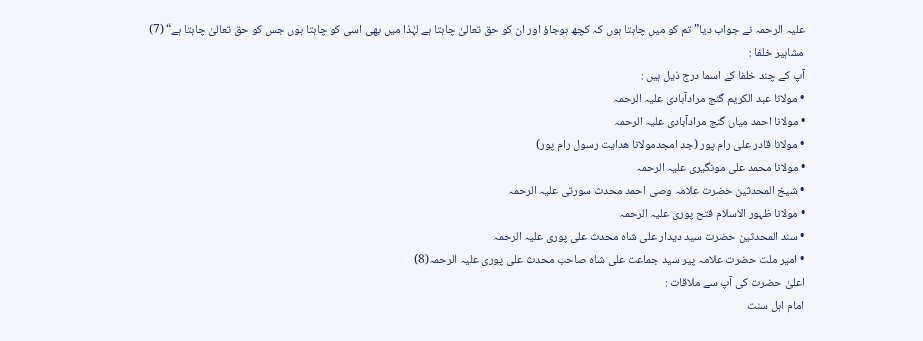علیہ الرحمہ نے جواب دیا”تم کو میں چاہتا ہوں کہ کچھ ہوجاؤ اور ان کو حق تعالیٰ چاہتا ہے لہٰذا میں بھی اسی کو چاہتا ہوں جس کو حق تعالیٰ چاہتا ہے“ (7)
مشاہیر خلفا :
آپ کے چند خلفا کے اسما درج ذیل ہیں :
• مولانا عبد الکریم گنج مرادآبادی علیہ الرحمہ
• مولانا احمد میاں گنج مرادآبادی علیہ الرحمہ
• مولانا قادر علی رام پور (جد امجدمولانا ھدایت رسول رام پور)
• مولانا محمد علی مونگیری علیہ الرحمہ
• شیخ المحدثین حضرت علامہ وصی احمد محدث سورتی علیہ الرحمہ
• مولانا ظہور الاسلام فتح پوری علیہ الرحمہ
• سند المحدثین حضرت سید دیدار علی شاہ محدث علی پوری علیہ الرحمہ
• امیر ملت حضرت علامہ پیر سید جماعت علی شاہ صاحب محدث علی پوری علیہ الرحمہ(8)
اعلیٰ حضرت کی آپ سے ملاقات :
امام اہل سنت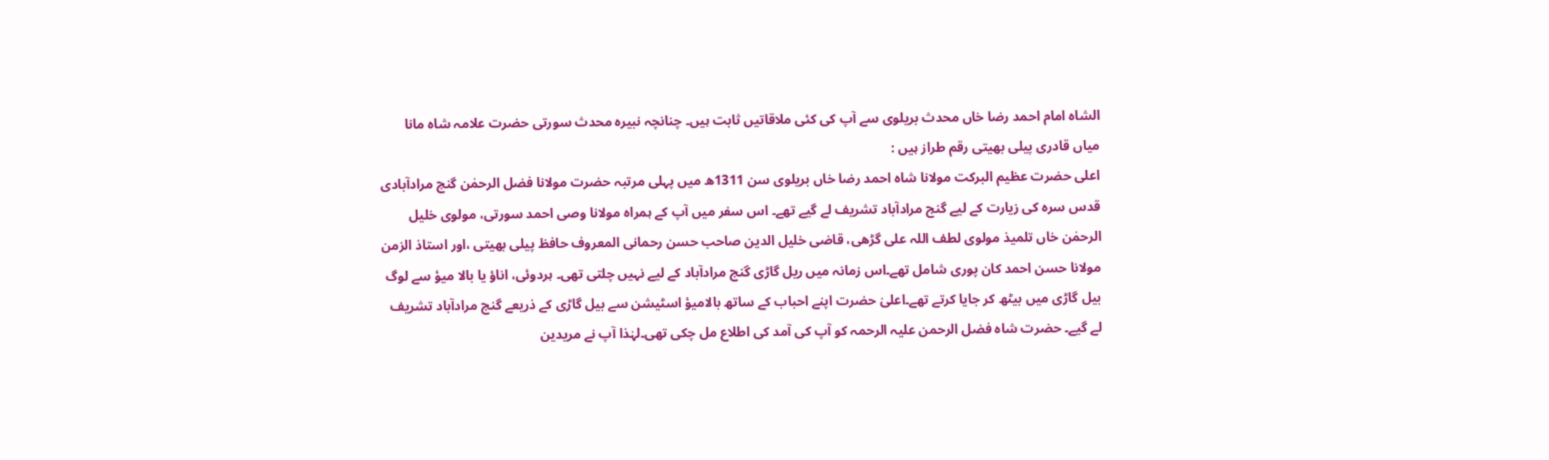الشاہ امام احمد رضا خاں محدث بریلوی سے آپ کی کئی ملاقاتیں ثابت ہیں۔ چنانچہ نبیرہ محدث سورتی حضرت علامہ شاہ مانا میاں قادری پیلی بھیتی رقم طراز ہیں :
اعلی حضرت عظیم البرکت مولانا شاہ احمد رضا خاں بریلوی سن 1311ھ میں پہلی مرتبہ حضرت مولانا فضل الرحمٰن گنج مرادآبادی قدس سرہ کی زیارت کے لیے گنج مرادآباد تشریف لے گیے تھے۔ اس سفر میں آپ کے ہمراہ مولانا وصی احمد سورتی، مولوی خلیل الرحمٰن خاں تلمیذ مولوی لطف اللہ علی گڑھی، قاضی خلیل الدین صاحب حسن رحمانی المعروف حافظ پیلی بھیتی ،اور استاذ الزمن مولانا حسن احمد کان پوری شامل تھے۔اس زمانہ میں ریل گاڑی گنج مرادآباد کے لیے نہیں چلتی تھی۔ ہردوئی، اناؤ یا بالا میؤ سے لوگ بیل گاڑی میں بیٹھ کر جایا کرتے تھے۔اعلیٰ حضرت اپنے احباب کے ساتھ بالامیؤ اسٹیشن سے بیل گاڑی کے ذریعے گنج مرادآباد تشریف لے گیے۔ حضرت شاہ فضل الرحمن علیہ الرحمہ کو آپ کی آمد کی اطلاع مل چکی تھی۔لہٰذا آپ نے مریدین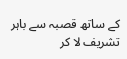کے ساتھ قصبہ سے باہر تشریف لا کر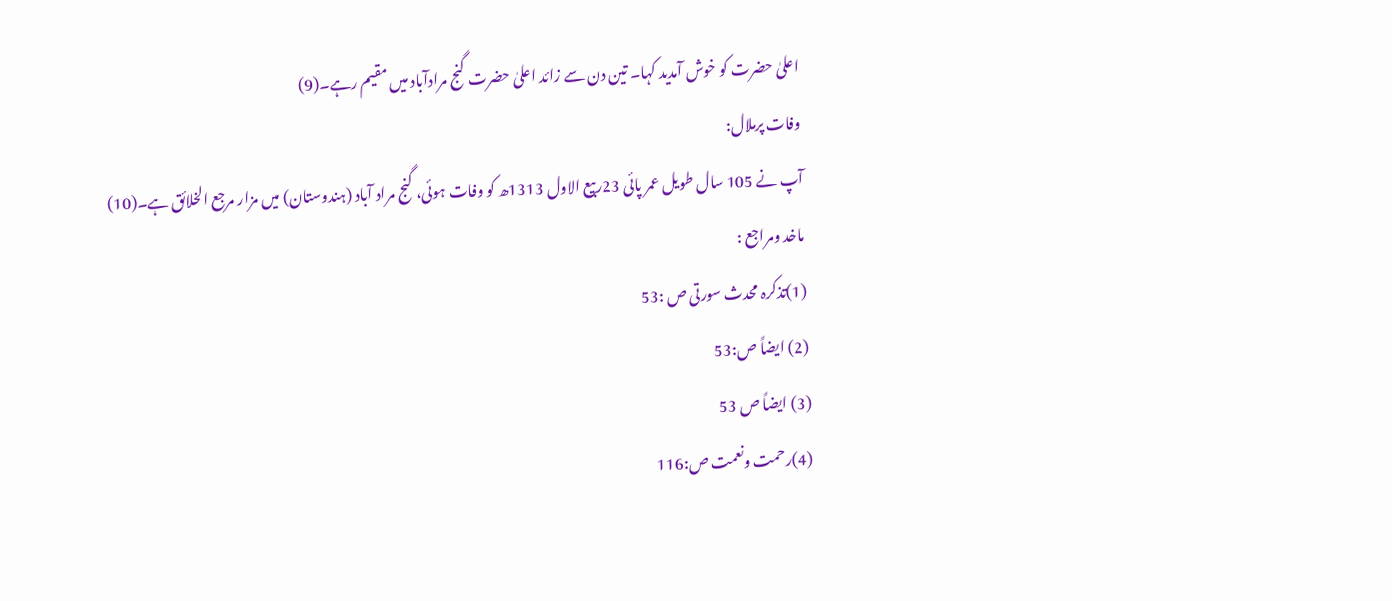اعلیٰ حضرت کو خوش آمدید کہا۔ تین دن سے زائد اعلیٰ حضرت گنج مرادآباد میں مقیم رہے۔(9)
وفات پرملال:
آپ نے 105 سال طویل عمر پائی 23ربیع الاول 1313ھ کو وفات ہوئی، گنج مراد آباد (ہندوستان) میں مزار مرجع الخلائق ہے۔(10)
ماخد ومراجع :
(1)تذکرہ محدث سورتی ص :53
(2) ایضاً ص:53
(3) ایضاً ص 53
(4)رحمت ونعمت ص:116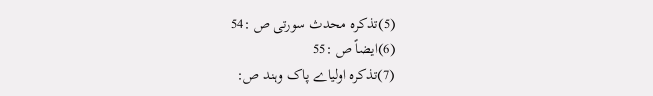(5)تذکرہ محدث سورتی ص :54
(6)ایضاً ص :55
(7)تذکرہ اولیاے پاک وہند ص: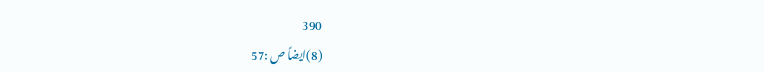390
(8)ایضاً ص :57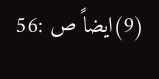(9)ایضاً ص :56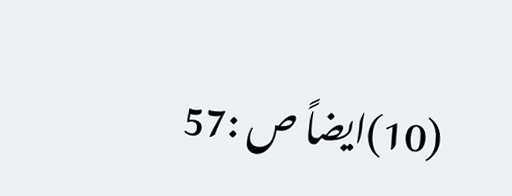(10)ایضاً ص :57